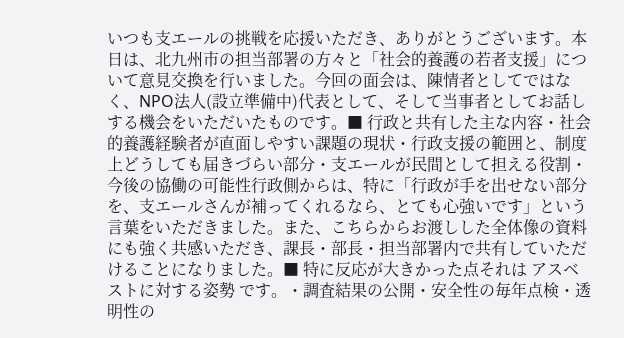いつも支エールの挑戦を応援いただき、ありがとうございます。本日は、北九州市の担当部署の方々と「社会的養護の若者支援」について意見交換を行いました。今回の面会は、陳情者としてではなく、NPO法人(設立準備中)代表として、そして当事者としてお話しする機会をいただいたものです。■ 行政と共有した主な内容・社会的養護経験者が直面しやすい課題の現状・行政支援の範囲と、制度上どうしても届きづらい部分・支エールが民間として担える役割・今後の協働の可能性行政側からは、特に「行政が手を出せない部分を、支エールさんが補ってくれるなら、とても心強いです」という言葉をいただきました。また、こちらからお渡しした全体像の資料にも強く共感いただき、課長・部長・担当部署内で共有していただけることになりました。■ 特に反応が大きかった点それは アスベストに対する姿勢 です。・調査結果の公開・安全性の毎年点検・透明性の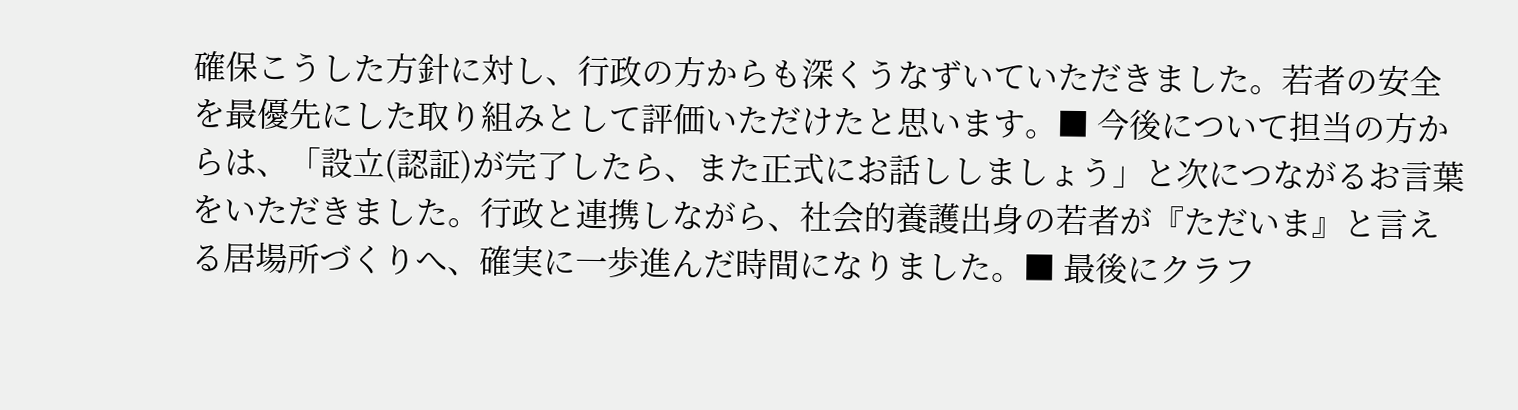確保こうした方針に対し、行政の方からも深くうなずいていただきました。若者の安全を最優先にした取り組みとして評価いただけたと思います。■ 今後について担当の方からは、「設立(認証)が完了したら、また正式にお話ししましょう」と次につながるお言葉をいただきました。行政と連携しながら、社会的養護出身の若者が『ただいま』と言える居場所づくりへ、確実に一歩進んだ時間になりました。■ 最後にクラフ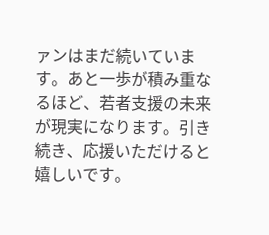ァンはまだ続いています。あと一歩が積み重なるほど、若者支援の未来が現実になります。引き続き、応援いただけると嬉しいです。